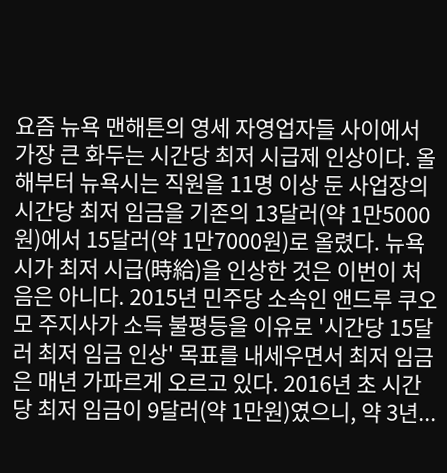요즘 뉴욕 맨해튼의 영세 자영업자들 사이에서 가장 큰 화두는 시간당 최저 시급제 인상이다. 올해부터 뉴욕시는 직원을 11명 이상 둔 사업장의 시간당 최저 임금을 기존의 13달러(약 1만5000원)에서 15달러(약 1만7000원)로 올렸다. 뉴욕시가 최저 시급(時給)을 인상한 것은 이번이 처음은 아니다. 2015년 민주당 소속인 앤드루 쿠오모 주지사가 소득 불평등을 이유로 '시간당 15달러 최저 임금 인상' 목표를 내세우면서 최저 임금은 매년 가파르게 오르고 있다. 2016년 초 시간당 최저 임금이 9달러(약 1만원)였으니, 약 3년...